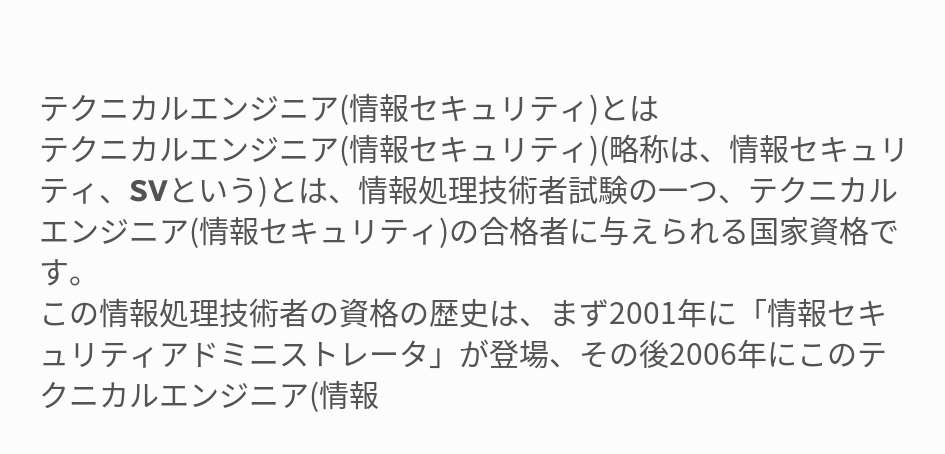テクニカルエンジニア(情報セキュリティ)とは
テクニカルエンジニア(情報セキュリティ)(略称は、情報セキュリティ、SVという)とは、情報処理技術者試験の一つ、テクニカルエンジニア(情報セキュリティ)の合格者に与えられる国家資格です。
この情報処理技術者の資格の歴史は、まず2001年に「情報セキュリティアドミニストレータ」が登場、その後2006年にこのテクニカルエンジニア(情報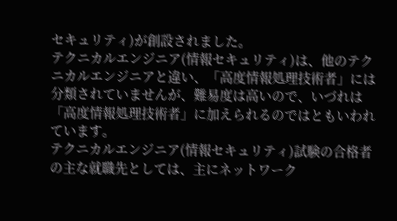セキュリティ)が創設されました。
テクニカルエンジニア(情報セキュリティ)は、他のテクニカルエンジニアと違い、「高度情報処理技術者」には分類されていませんが、難易度は高いので、いづれは「高度情報処理技術者」に加えられるのではともいわれています。
テクニカルエンジニア(情報セキュリティ)試験の合格者の主な就職先としては、主にネットワーク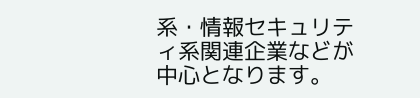系・情報セキュリティ系関連企業などが中心となります。